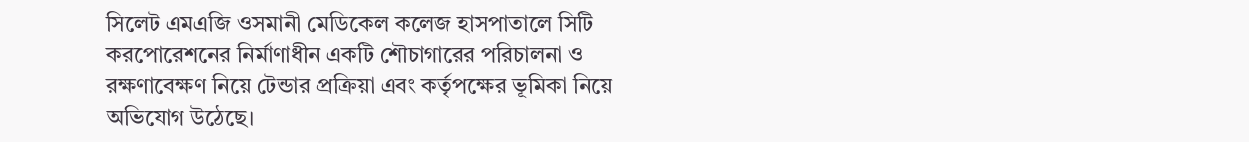সিলেট এমএজি ওসমানী মেডিকেল কলেজ হাসপাতালে সিটি করপোরেশনের নির্মাণাধীন একটি শৌচাগারের পরিচালনা ও রক্ষণাবেক্ষণ নিয়ে টেন্ডার প্রক্রিয়া এবং কর্তৃপক্ষের ভূমিকা নিয়ে অভিযোগ উঠেছে।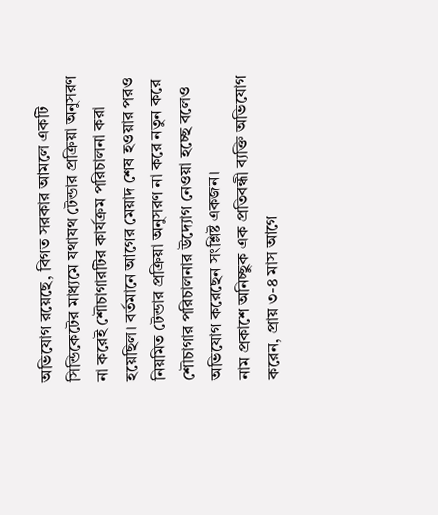অভিযোগ রয়েছে, বিগত সরকার আমলে একটি সিন্ডিকেটের মাধ্যমে যথাযথ টেন্ডার প্রক্রিয়া অনুসরণ না করেই শৌচাগারটির কার্যক্রম পরিচালনা করা হয়েছিল। বর্তমানে আগের মেয়াদ শেষ হওয়ার পরও নিয়মিত টেন্ডার প্রক্রিয়া অনুসরণ না করে নতুন করে শৌচাগার পরিচালনার উদ্যোগ নেওয়া হচ্ছে বলেও অভিযোগ করেছেন সংশ্লিষ্ট একজন।
নাম প্রকাশে অনিচ্ছুক এক প্রতিবন্ধী ব্যক্তি অভিযোগ করেন, প্রায় ৩-৪ মাস আগে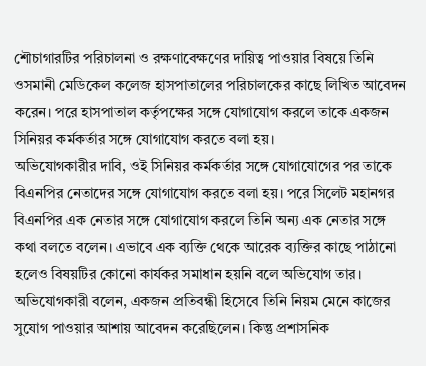শৌচাগারটির পরিচালনা ও রক্ষণাবেক্ষণের দায়িত্ব পাওয়ার বিষয়ে তিনি ওসমানী মেডিকেল কলেজ হাসপাতালের পরিচালকের কাছে লিখিত আবেদন করেন। পরে হাসপাতাল কর্তৃপক্ষের সঙ্গে যোগাযোগ করলে তাকে একজন সিনিয়র কর্মকর্তার সঙ্গে যোগাযোগ করতে বলা হয়।
অভিযোগকারীর দাবি, ওই সিনিয়র কর্মকর্তার সঙ্গে যোগাযোগের পর তাকে বিএনপির নেতাদের সঙ্গে যোগাযোগ করতে বলা হয়। পরে সিলেট মহানগর বিএনপির এক নেতার সঙ্গে যোগাযোগ করলে তিনি অন্য এক নেতার সঙ্গে কথা বলতে বলেন। এভাবে এক ব্যক্তি থেকে আরেক ব্যক্তির কাছে পাঠানো হলেও বিষয়টির কোনো কার্যকর সমাধান হয়নি বলে অভিযোগ তার।
অভিযোগকারী বলেন, একজন প্রতিবন্ধী হিসেবে তিনি নিয়ম মেনে কাজের সুযোগ পাওয়ার আশায় আবেদন করেছিলেন। কিন্তু প্রশাসনিক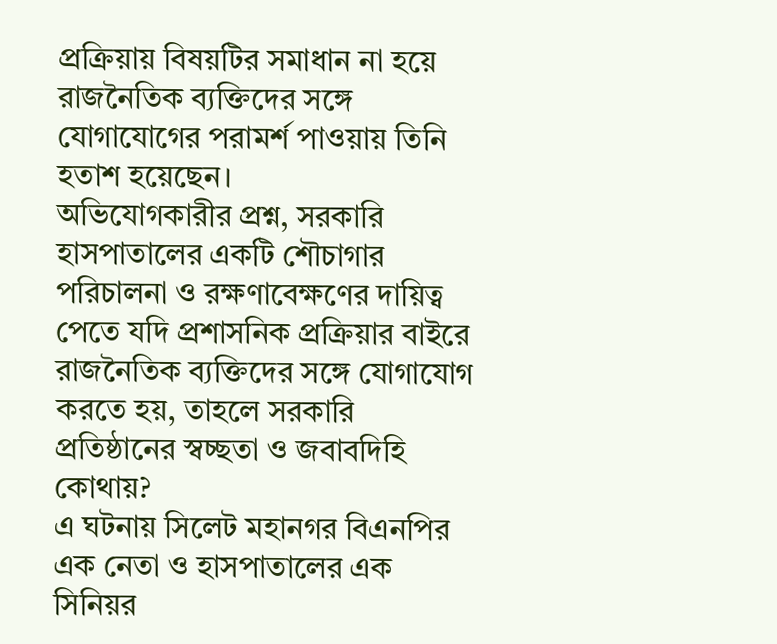প্রক্রিয়ায় বিষয়টির সমাধান না হয়ে রাজনৈতিক ব্যক্তিদের সঙ্গে যোগাযোগের পরামর্শ পাওয়ায় তিনি হতাশ হয়েছেন।
অভিযোগকারীর প্রশ্ন, সরকারি হাসপাতালের একটি শৌচাগার পরিচালনা ও রক্ষণাবেক্ষণের দায়িত্ব পেতে যদি প্রশাসনিক প্রক্রিয়ার বাইরে রাজনৈতিক ব্যক্তিদের সঙ্গে যোগাযোগ করতে হয়, তাহলে সরকারি প্রতিষ্ঠানের স্বচ্ছতা ও জবাবদিহি কোথায়?
এ ঘটনায় সিলেট মহানগর বিএনপির এক নেতা ও হাসপাতালের এক সিনিয়র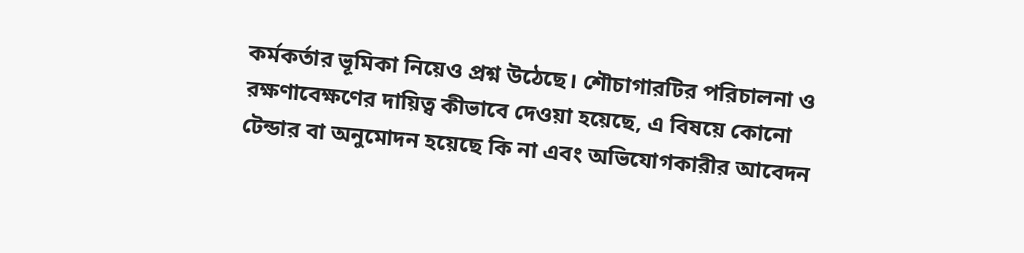কর্মকর্তার ভূমিকা নিয়েও প্রশ্ন উঠেছে। শৌচাগারটির পরিচালনা ও রক্ষণাবেক্ষণের দায়িত্ব কীভাবে দেওয়া হয়েছে, এ বিষয়ে কোনো টেন্ডার বা অনুমোদন হয়েছে কি না এবং অভিযোগকারীর আবেদন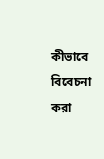কীভাবে বিবেচনা করা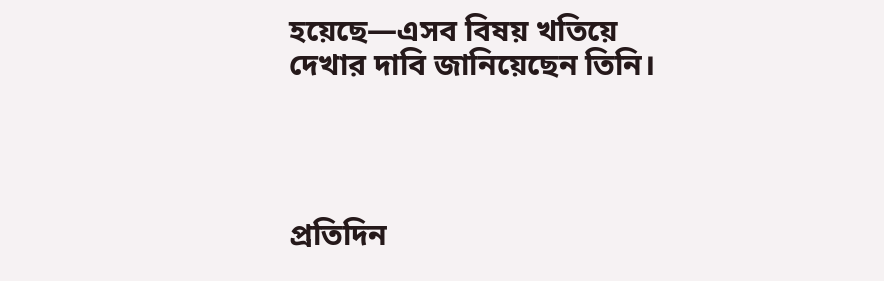হয়েছে—এসব বিষয় খতিয়ে দেখার দাবি জানিয়েছেন তিনি।




প্রতিদিন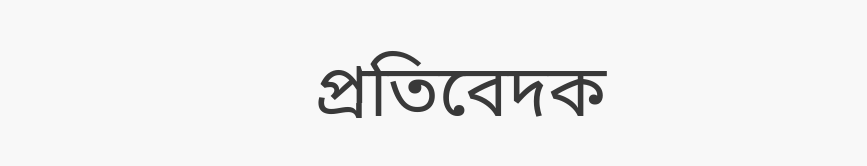প্রতিবেদক